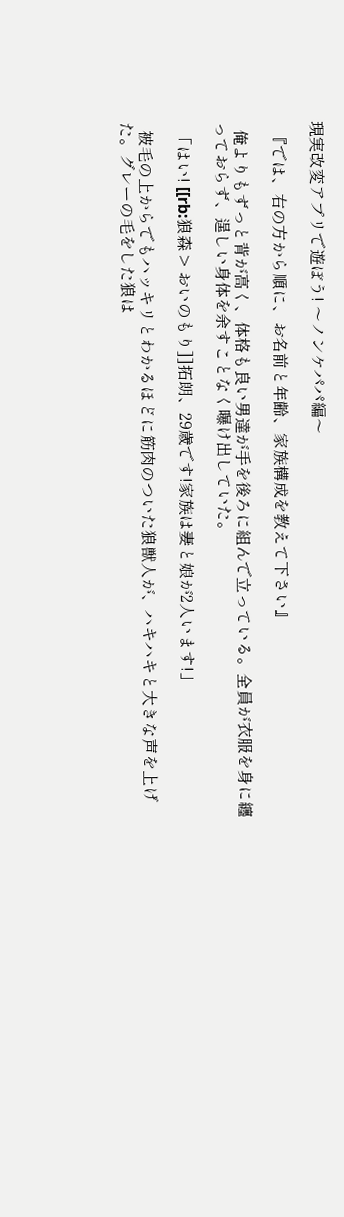現実改変アプリで遊ぼう! 〜ノンケパパ編〜

  『では、右の方から順に、お名前と年齢、家族構成を教えて下さい』

  俺よりもずっと背が高く、体格も良い男達が手を後ろに組んで立っている。全員が衣服を身に纏っておらず、逞しい身体を余すことなく曝け出していた。

  「はい! [[rb:狼森 > おいのもり]]拓朗、29歳です!家族は妻と娘が2人います!」

  被毛の上からでもハッキリとわかるほどに筋肉のついた狼獣人が、ハキハキと大きな声を上げた。グレーの毛をした狼は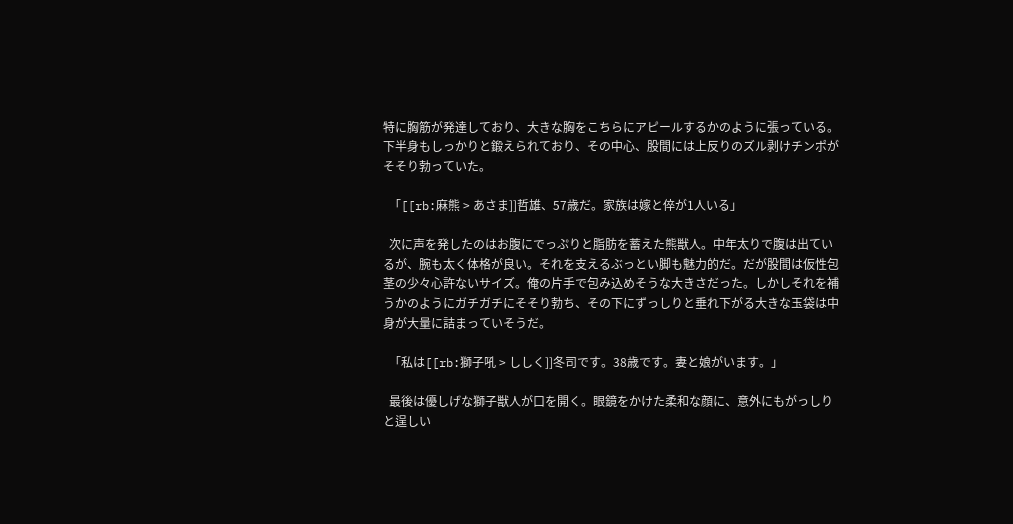特に胸筋が発達しており、大きな胸をこちらにアピールするかのように張っている。下半身もしっかりと鍛えられており、その中心、股間には上反りのズル剥けチンポがそそり勃っていた。

  「[[rb:麻熊 > あさま]]哲雄、57歳だ。家族は嫁と倅が1人いる」

  次に声を発したのはお腹にでっぷりと脂肪を蓄えた熊獣人。中年太りで腹は出ているが、腕も太く体格が良い。それを支えるぶっとい脚も魅力的だ。だが股間は仮性包茎の少々心許ないサイズ。俺の片手で包み込めそうな大きさだった。しかしそれを補うかのようにガチガチにそそり勃ち、その下にずっしりと垂れ下がる大きな玉袋は中身が大量に詰まっていそうだ。

  「私は[[rb:獅子吼 > ししく]]冬司です。38歳です。妻と娘がいます。」

  最後は優しげな獅子獣人が口を開く。眼鏡をかけた柔和な顔に、意外にもがっしりと逞しい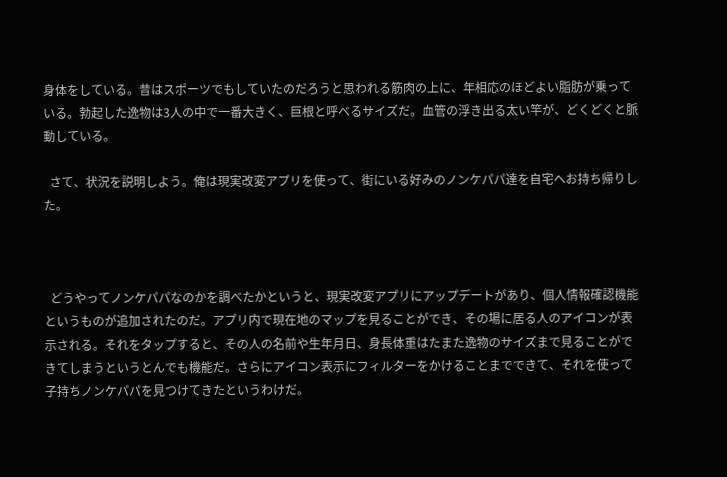身体をしている。昔はスポーツでもしていたのだろうと思われる筋肉の上に、年相応のほどよい脂肪が乗っている。勃起した逸物は3人の中で一番大きく、巨根と呼べるサイズだ。血管の浮き出る太い竿が、どくどくと脈動している。

  さて、状況を説明しよう。俺は現実改変アプリを使って、街にいる好みのノンケパパ達を自宅へお持ち帰りした。



  どうやってノンケパパなのかを調べたかというと、現実改変アプリにアップデートがあり、個人情報確認機能というものが追加されたのだ。アプリ内で現在地のマップを見ることができ、その場に居る人のアイコンが表示される。それをタップすると、その人の名前や生年月日、身長体重はたまた逸物のサイズまで見ることができてしまうというとんでも機能だ。さらにアイコン表示にフィルターをかけることまでできて、それを使って子持ちノンケパパを見つけてきたというわけだ。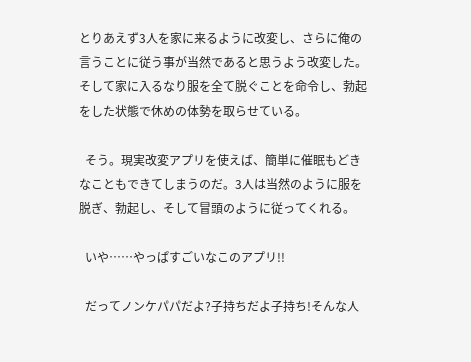とりあえず3人を家に来るように改変し、さらに俺の言うことに従う事が当然であると思うよう改変した。そして家に入るなり服を全て脱ぐことを命令し、勃起をした状態で休めの体勢を取らせている。

  そう。現実改変アプリを使えば、簡単に催眠もどきなこともできてしまうのだ。3人は当然のように服を脱ぎ、勃起し、そして冒頭のように従ってくれる。

  いや……やっぱすごいなこのアプリ!!

  だってノンケパパだよ?子持ちだよ子持ち!そんな人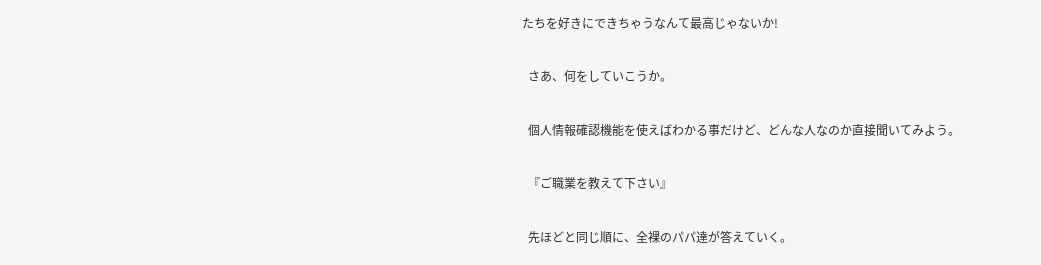たちを好きにできちゃうなんて最高じゃないか!

  さあ、何をしていこうか。

  個人情報確認機能を使えばわかる事だけど、どんな人なのか直接聞いてみよう。

  『ご職業を教えて下さい』

  先ほどと同じ順に、全裸のパパ達が答えていく。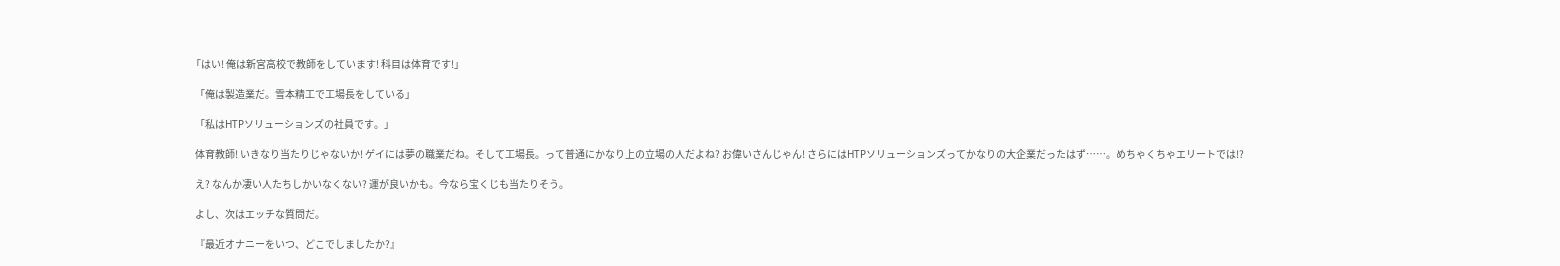「はい! 俺は新宮高校で教師をしています! 科目は体育です!」

  「俺は製造業だ。雪本精工で工場長をしている」

  「私はHTPソリューションズの社員です。」

  体育教師! いきなり当たりじゃないか! ゲイには夢の職業だね。そして工場長。って普通にかなり上の立場の人だよね? お偉いさんじゃん! さらにはHTPソリューションズってかなりの大企業だったはず……。めちゃくちゃエリートでは!?

  え? なんか凄い人たちしかいなくない? 運が良いかも。今なら宝くじも当たりそう。

  よし、次はエッチな質問だ。

  『最近オナニーをいつ、どこでしましたか?』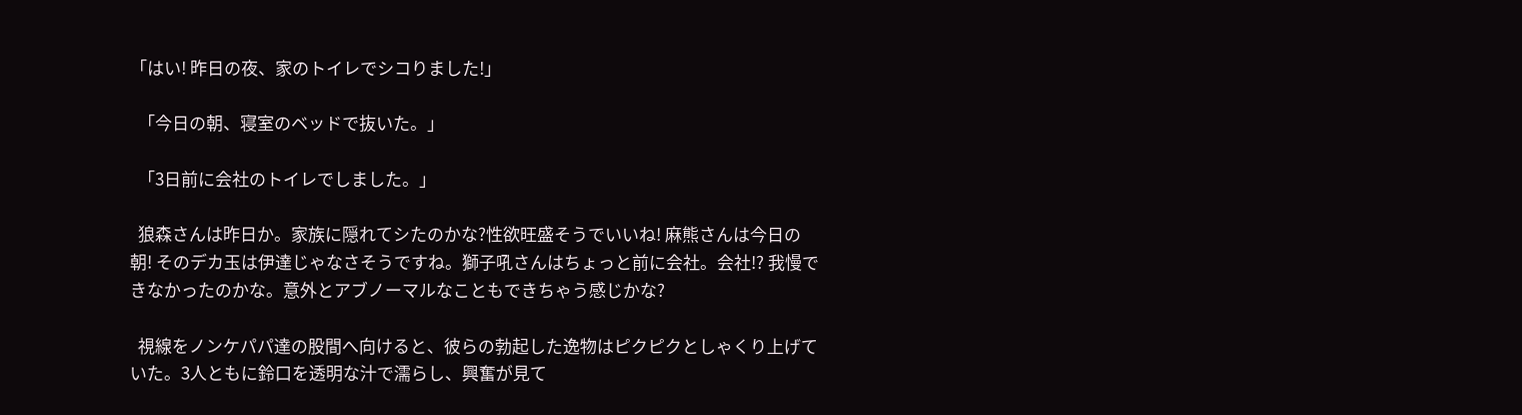「はい! 昨日の夜、家のトイレでシコりました!」

  「今日の朝、寝室のベッドで抜いた。」

  「3日前に会社のトイレでしました。」

  狼森さんは昨日か。家族に隠れてシたのかな?性欲旺盛そうでいいね! 麻熊さんは今日の朝! そのデカ玉は伊達じゃなさそうですね。獅子吼さんはちょっと前に会社。会社!? 我慢できなかったのかな。意外とアブノーマルなこともできちゃう感じかな?

  視線をノンケパパ達の股間へ向けると、彼らの勃起した逸物はピクピクとしゃくり上げていた。3人ともに鈴口を透明な汁で濡らし、興奮が見て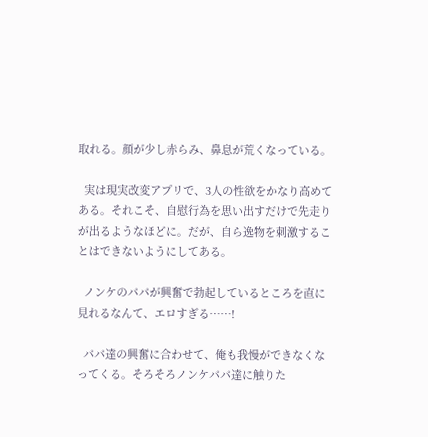取れる。顔が少し赤らみ、鼻息が荒くなっている。

  実は現実改変アプリで、3人の性欲をかなり高めてある。それこそ、自慰行為を思い出すだけで先走りが出るようなほどに。だが、自ら逸物を刺激することはできないようにしてある。

  ノンケのパパが興奮で勃起しているところを直に見れるなんて、エロすぎる……!

  パパ達の興奮に合わせて、俺も我慢ができなくなってくる。そろそろノンケパパ達に触りた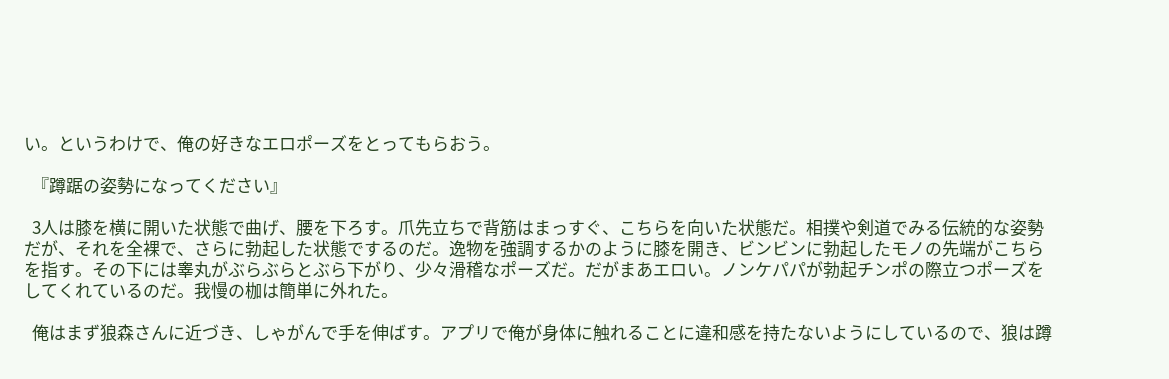い。というわけで、俺の好きなエロポーズをとってもらおう。

  『蹲踞の姿勢になってください』

  3人は膝を横に開いた状態で曲げ、腰を下ろす。爪先立ちで背筋はまっすぐ、こちらを向いた状態だ。相撲や剣道でみる伝統的な姿勢だが、それを全裸で、さらに勃起した状態でするのだ。逸物を強調するかのように膝を開き、ビンビンに勃起したモノの先端がこちらを指す。その下には睾丸がぶらぶらとぶら下がり、少々滑稽なポーズだ。だがまあエロい。ノンケパパが勃起チンポの際立つポーズをしてくれているのだ。我慢の枷は簡単に外れた。

  俺はまず狼森さんに近づき、しゃがんで手を伸ばす。アプリで俺が身体に触れることに違和感を持たないようにしているので、狼は蹲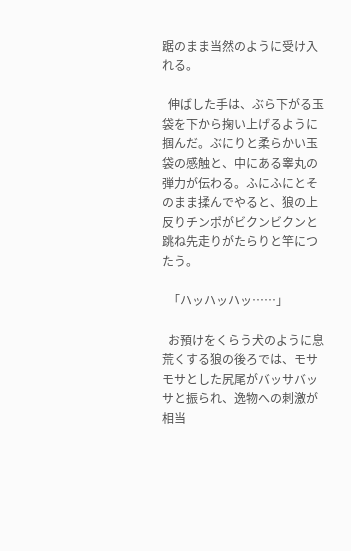踞のまま当然のように受け入れる。

  伸ばした手は、ぶら下がる玉袋を下から掬い上げるように掴んだ。ぶにりと柔らかい玉袋の感触と、中にある睾丸の弾力が伝わる。ふにふにとそのまま揉んでやると、狼の上反りチンポがビクンビクンと跳ね先走りがたらりと竿につたう。

  「ハッハッハッ……」

  お預けをくらう犬のように息荒くする狼の後ろでは、モサモサとした尻尾がバッサバッサと振られ、逸物への刺激が相当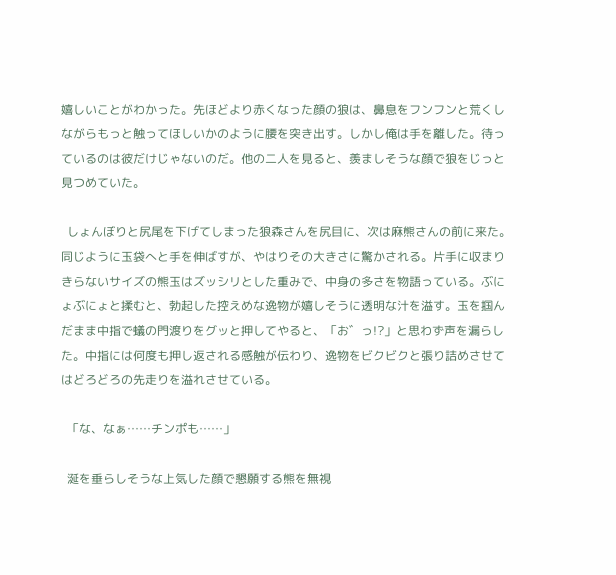嬉しいことがわかった。先ほどより赤くなった顔の狼は、鼻息をフンフンと荒くしながらもっと触ってほしいかのように腰を突き出す。しかし俺は手を離した。待っているのは彼だけじゃないのだ。他の二人を見ると、羨ましそうな顔で狼をじっと見つめていた。

  しょんぼりと尻尾を下げてしまった狼森さんを尻目に、次は麻熊さんの前に来た。同じように玉袋へと手を伸ばすが、やはりその大きさに驚かされる。片手に収まりきらないサイズの熊玉はズッシリとした重みで、中身の多さを物語っている。ぶにょぶにょと揉むと、勃起した控えめな逸物が嬉しそうに透明な汁を溢す。玉を掴んだまま中指で蟻の門渡りをグッと押してやると、「お゛っ!?」と思わず声を漏らした。中指には何度も押し返される感触が伝わり、逸物をビクビクと張り詰めさせてはどろどろの先走りを溢れさせている。

  「な、なぁ……チンポも……」

  涎を垂らしそうな上気した顔で懇願する熊を無視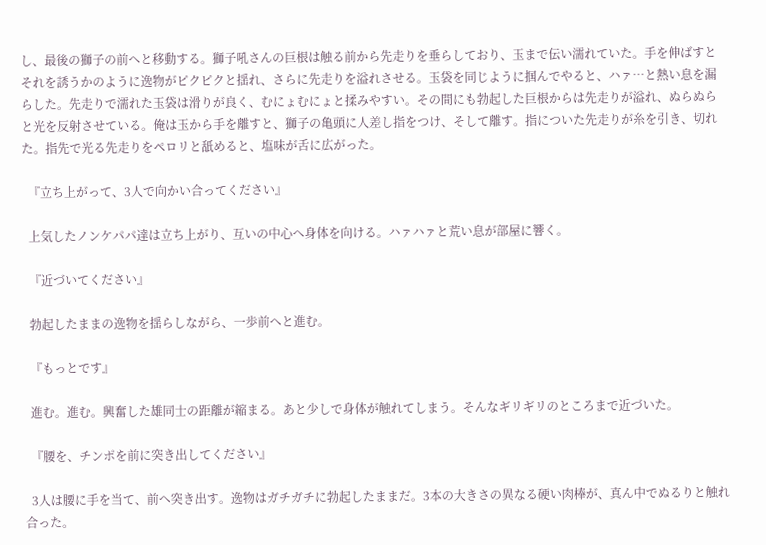し、最後の獅子の前へと移動する。獅子吼さんの巨根は触る前から先走りを垂らしており、玉まで伝い濡れていた。手を伸ばすとそれを誘うかのように逸物がピクピクと揺れ、さらに先走りを溢れさせる。玉袋を同じように掴んでやると、ハァ…と熱い息を漏らした。先走りで濡れた玉袋は滑りが良く、むにょむにょと揉みやすい。その間にも勃起した巨根からは先走りが溢れ、ぬらぬらと光を反射させている。俺は玉から手を離すと、獅子の亀頭に人差し指をつけ、そして離す。指についた先走りが糸を引き、切れた。指先で光る先走りをペロリと舐めると、塩味が舌に広がった。

  『立ち上がって、3人で向かい合ってください』

  上気したノンケパパ達は立ち上がり、互いの中心へ身体を向ける。ハァハァと荒い息が部屋に響く。

  『近づいてください』

  勃起したままの逸物を揺らしながら、一歩前へと進む。

  『もっとです』

  進む。進む。興奮した雄同士の距離が縮まる。あと少しで身体が触れてしまう。そんなギリギリのところまで近づいた。

  『腰を、チンポを前に突き出してください』

  3人は腰に手を当て、前へ突き出す。逸物はガチガチに勃起したままだ。3本の大きさの異なる硬い肉棒が、真ん中でぬるりと触れ合った。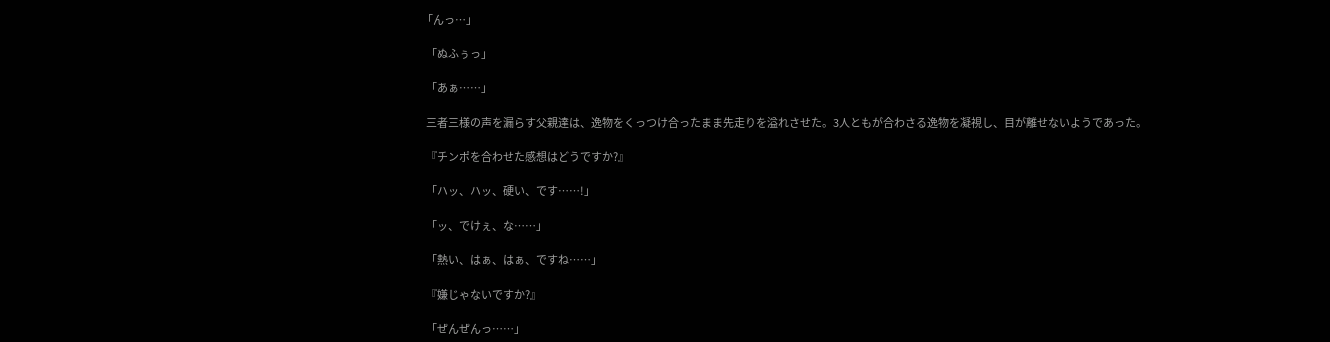「んっ…」

  「ぬふぅっ」

  「あぁ……」

  三者三様の声を漏らす父親達は、逸物をくっつけ合ったまま先走りを溢れさせた。3人ともが合わさる逸物を凝視し、目が離せないようであった。

  『チンポを合わせた感想はどうですか?』

  「ハッ、ハッ、硬い、です……!」

  「ッ、でけぇ、な……」

  「熱い、はぁ、はぁ、ですね……」

  『嫌じゃないですか?』

  「ぜんぜんっ……」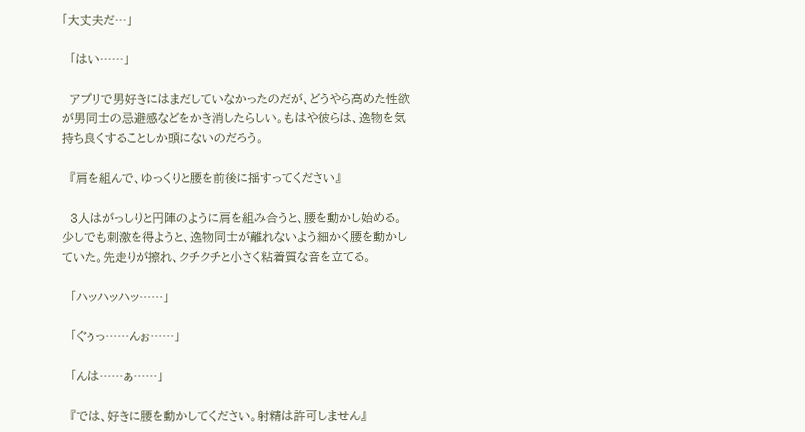「大丈夫だ…」

  「はい……」

  アプリで男好きにはまだしていなかったのだが、どうやら高めた性欲が男同士の忌避感などをかき消したらしい。もはや彼らは、逸物を気持ち良くすることしか頭にないのだろう。

  『肩を組んで、ゆっくりと腰を前後に揺すってください』

  3人はがっしりと円陣のように肩を組み合うと、腰を動かし始める。少しでも刺激を得ようと、逸物同士が離れないよう細かく腰を動かしていた。先走りが擦れ、クチクチと小さく粘着質な音を立てる。

  「ハッハッハッ……」

  「ぐぅっ……んぉ……」

  「んは……ぁ……」

  『では、好きに腰を動かしてください。射精は許可しません』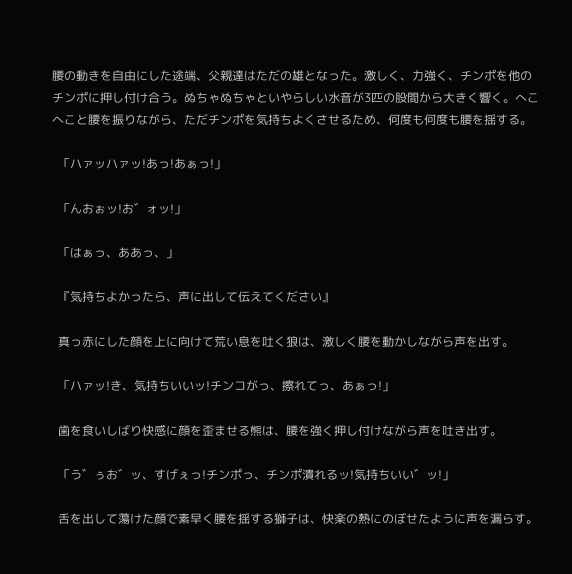腰の動きを自由にした途端、父親達はただの雄となった。激しく、力強く、チンポを他のチンポに押し付け合う。ぬちゃぬちゃといやらしい水音が3匹の股間から大きく響く。へこへこと腰を振りながら、ただチンポを気持ちよくさせるため、何度も何度も腰を揺する。

  「ハァッハァッ!あっ!あぁっ!」

  「んおぉッ!お゛ォッ!」

  「はぁっ、ああっ、」

  『気持ちよかったら、声に出して伝えてください』

  真っ赤にした顔を上に向けて荒い息を吐く狼は、激しく腰を動かしながら声を出す。

  「ハァッ!き、気持ちいいッ!チンコがっ、擦れてっ、あぁっ!」

  歯を食いしばり快感に顔を歪ませる熊は、腰を強く押し付けながら声を吐き出す。

  「う゛ぅお゛ッ、すげぇっ!チンポっ、チンポ潰れるッ!気持ちいい゛ッ!」

  舌を出して蕩けた顔で素早く腰を揺する獅子は、快楽の熱にのぼせたように声を漏らす。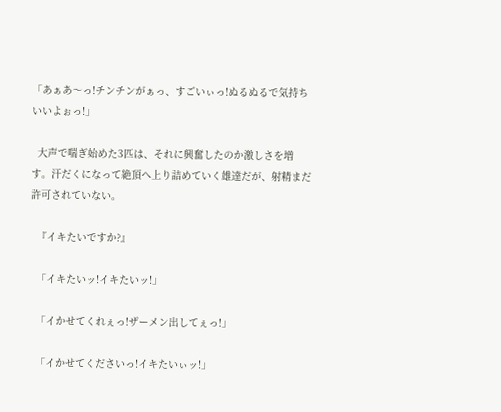「あぁあ〜っ!チンチンがぁっ、すごいぃっ!ぬるぬるで気持ちいいよぉっ!」

  大声で喘ぎ始めた3匹は、それに興奮したのか激しさを増す。汗だくになって絶頂へ上り詰めていく雄達だが、射精まだ許可されていない。

  『イキたいですか?』

  「イキたいッ!イキたいッ!」

  「イかせてくれぇっ!ザーメン出してぇっ!」

  「イかせてくださいっ!イキたいぃッ!」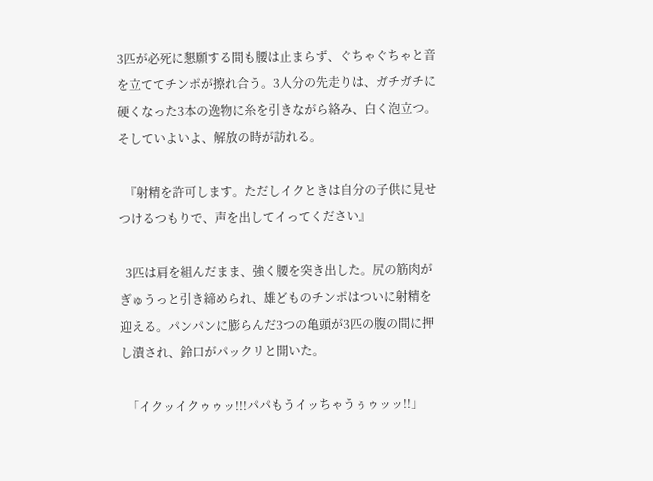3匹が必死に懇願する間も腰は止まらず、ぐちゃぐちゃと音を立ててチンポが擦れ合う。3人分の先走りは、ガチガチに硬くなった3本の逸物に糸を引きながら絡み、白く泡立つ。そしていよいよ、解放の時が訪れる。

  『射精を許可します。ただしイクときは自分の子供に見せつけるつもりで、声を出してイってください』

  3匹は肩を組んだまま、強く腰を突き出した。尻の筋肉がぎゅうっと引き締められ、雄どものチンポはついに射精を迎える。パンパンに膨らんだ3つの亀頭が3匹の腹の間に押し潰され、鈴口がパックリと開いた。

  「イクッイクゥゥッ!!!パパもうイッちゃうぅゥッッ!!」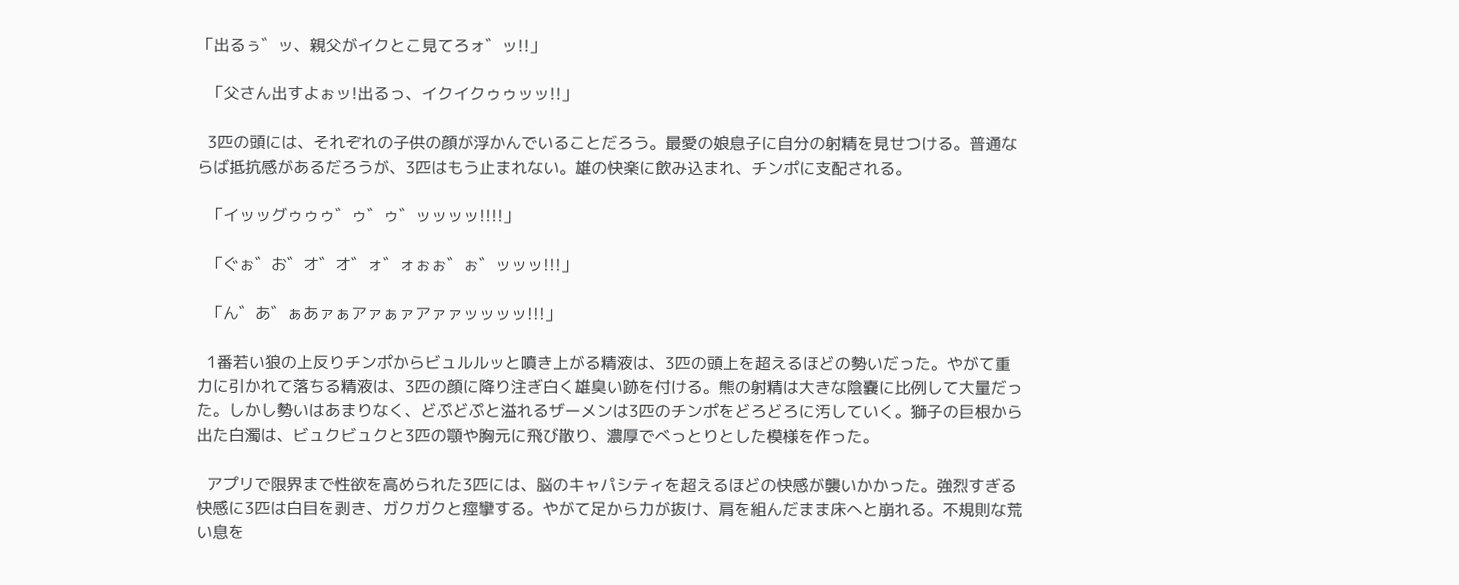「出るぅ゛ッ、親父がイクとこ見てろォ゛ッ!!」

  「父さん出すよぉッ!出るっ、イクイクゥゥッッ!!」

  3匹の頭には、それぞれの子供の顔が浮かんでいることだろう。最愛の娘息子に自分の射精を見せつける。普通ならば抵抗感があるだろうが、3匹はもう止まれない。雄の快楽に飲み込まれ、チンポに支配される。

  「イッッグゥゥゥ゛ゥ゛ゥ゛ッッッッ!!!!」

  「ぐぉ゛お゛オ゛オ゛ォ゛ォぉぉ゛ぉ゛ッッッ!!!」

  「ん゛あ゛ぁあァぁアァぁァアァァッッッッ!!!」

  1番若い狼の上反りチンポからビュルルッと噴き上がる精液は、3匹の頭上を超えるほどの勢いだった。やがて重力に引かれて落ちる精液は、3匹の顔に降り注ぎ白く雄臭い跡を付ける。熊の射精は大きな陰嚢に比例して大量だった。しかし勢いはあまりなく、どぷどぷと溢れるザーメンは3匹のチンポをどろどろに汚していく。獅子の巨根から出た白濁は、ビュクビュクと3匹の顎や胸元に飛び散り、濃厚でべっとりとした模様を作った。

  アプリで限界まで性欲を高められた3匹には、脳のキャパシティを超えるほどの快感が襲いかかった。強烈すぎる快感に3匹は白目を剥き、ガクガクと痙攣する。やがて足から力が抜け、肩を組んだまま床へと崩れる。不規則な荒い息を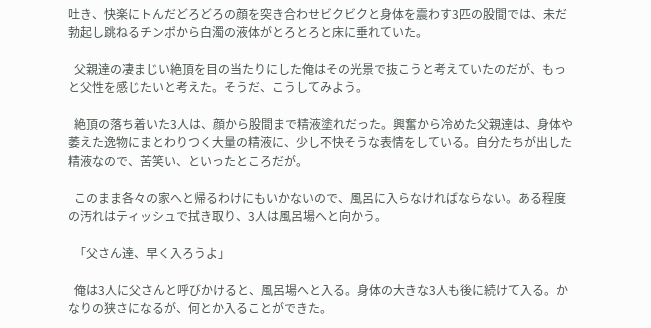吐き、快楽にトんだどろどろの顔を突き合わせビクビクと身体を震わす3匹の股間では、未だ勃起し跳ねるチンポから白濁の液体がとろとろと床に垂れていた。

  父親達の凄まじい絶頂を目の当たりにした俺はその光景で抜こうと考えていたのだが、もっと父性を感じたいと考えた。そうだ、こうしてみよう。

  絶頂の落ち着いた3人は、顔から股間まで精液塗れだった。興奮から冷めた父親達は、身体や萎えた逸物にまとわりつく大量の精液に、少し不快そうな表情をしている。自分たちが出した精液なので、苦笑い、といったところだが。

  このまま各々の家へと帰るわけにもいかないので、風呂に入らなければならない。ある程度の汚れはティッシュで拭き取り、3人は風呂場へと向かう。

  「父さん達、早く入ろうよ」

  俺は3人に父さんと呼びかけると、風呂場へと入る。身体の大きな3人も後に続けて入る。かなりの狭さになるが、何とか入ることができた。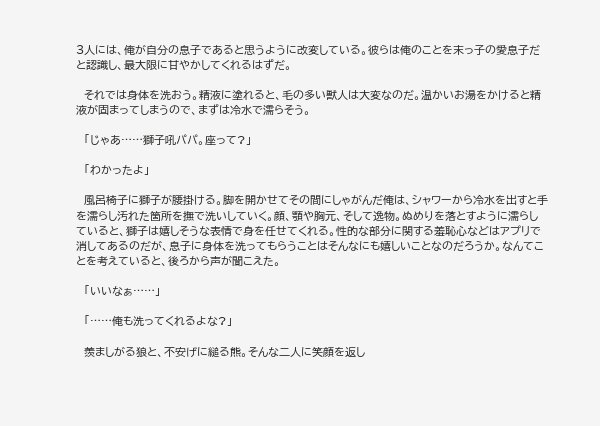3人には、俺が自分の息子であると思うように改変している。彼らは俺のことを末っ子の愛息子だと認識し、最大限に甘やかしてくれるはずだ。

  それでは身体を洗おう。精液に塗れると、毛の多い獣人は大変なのだ。温かいお湯をかけると精液が固まってしまうので、まずは冷水で濡らそう。

  「じゃあ……獅子吼パパ。座って?」

  「わかったよ」

  風呂椅子に獅子が腰掛ける。脚を開かせてその間にしゃがんだ俺は、シャワーから冷水を出すと手を濡らし汚れた箇所を撫で洗いしていく。顔、顎や胸元、そして逸物。ぬめりを落とすように濡らしていると、獅子は嬉しそうな表情で身を任せてくれる。性的な部分に関する羞恥心などはアプリで消してあるのだが、息子に身体を洗ってもらうことはそんなにも嬉しいことなのだろうか。なんてことを考えていると、後ろから声が聞こえた。

  「いいなぁ……」

  「……俺も洗ってくれるよな?」

  羨ましがる狼と、不安げに縋る熊。そんな二人に笑顔を返し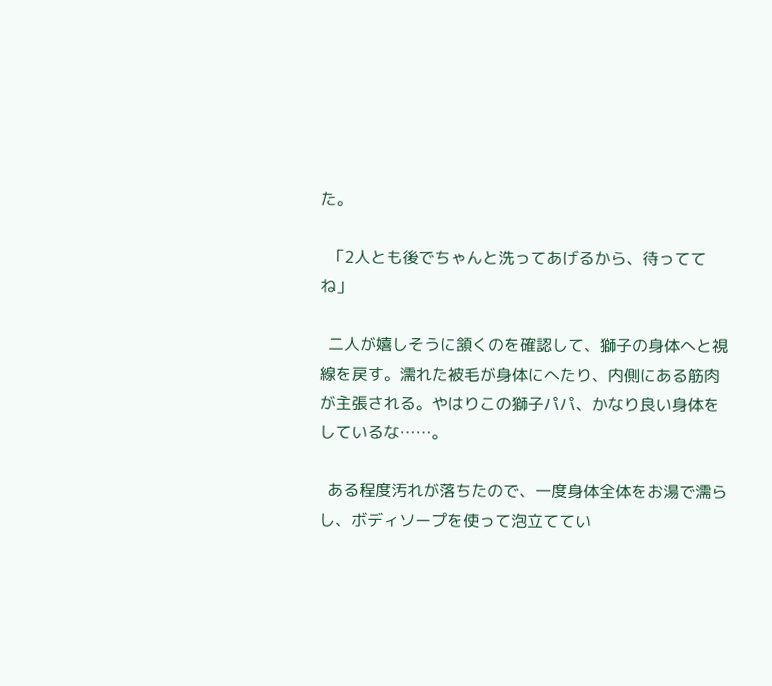た。

  「2人とも後でちゃんと洗ってあげるから、待っててね」

  二人が嬉しそうに頷くのを確認して、獅子の身体へと視線を戻す。濡れた被毛が身体にへたり、内側にある筋肉が主張される。やはりこの獅子パパ、かなり良い身体をしているな……。

  ある程度汚れが落ちたので、一度身体全体をお湯で濡らし、ボディソープを使って泡立ててい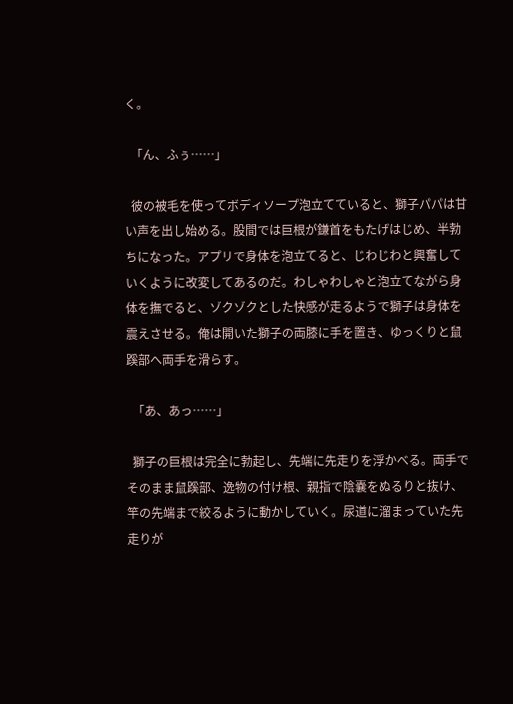く。

  「ん、ふぅ……」

  彼の被毛を使ってボディソープ泡立てていると、獅子パパは甘い声を出し始める。股間では巨根が鎌首をもたげはじめ、半勃ちになった。アプリで身体を泡立てると、じわじわと興奮していくように改変してあるのだ。わしゃわしゃと泡立てながら身体を撫でると、ゾクゾクとした快感が走るようで獅子は身体を震えさせる。俺は開いた獅子の両膝に手を置き、ゆっくりと鼠蹊部へ両手を滑らす。

  「あ、あっ……」

  獅子の巨根は完全に勃起し、先端に先走りを浮かべる。両手でそのまま鼠蹊部、逸物の付け根、親指で陰嚢をぬるりと抜け、竿の先端まで絞るように動かしていく。尿道に溜まっていた先走りが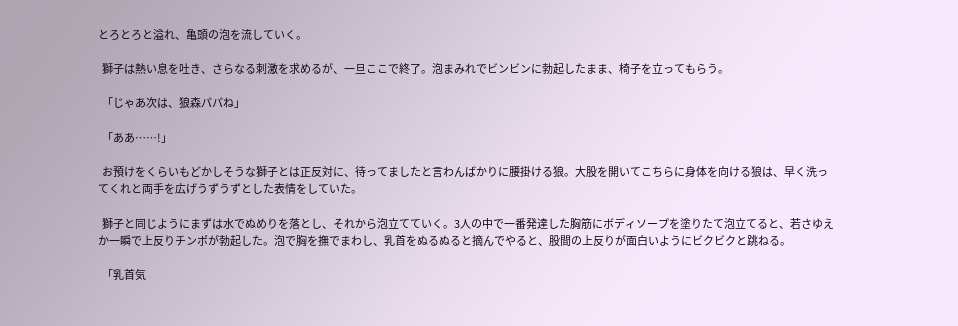とろとろと溢れ、亀頭の泡を流していく。

  獅子は熱い息を吐き、さらなる刺激を求めるが、一旦ここで終了。泡まみれでビンビンに勃起したまま、椅子を立ってもらう。

  「じゃあ次は、狼森パパね」

  「ああ……!」

  お預けをくらいもどかしそうな獅子とは正反対に、待ってましたと言わんばかりに腰掛ける狼。大股を開いてこちらに身体を向ける狼は、早く洗ってくれと両手を広げうずうずとした表情をしていた。

  獅子と同じようにまずは水でぬめりを落とし、それから泡立てていく。3人の中で一番発達した胸筋にボディソープを塗りたて泡立てると、若さゆえか一瞬で上反りチンポが勃起した。泡で胸を撫でまわし、乳首をぬるぬると摘んでやると、股間の上反りが面白いようにビクビクと跳ねる。

  「乳首気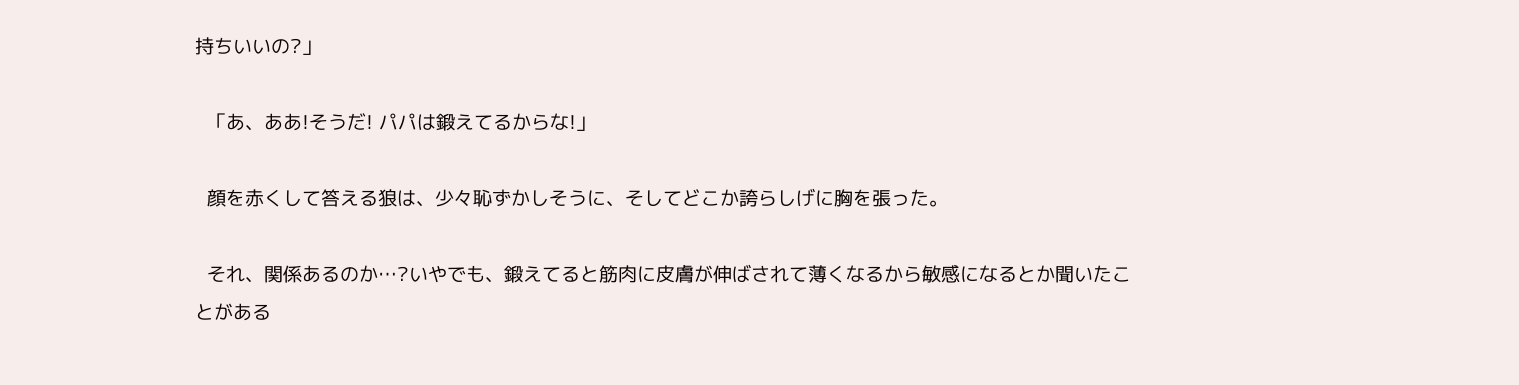持ちいいの?」

  「あ、ああ!そうだ! パパは鍛えてるからな!」

  顔を赤くして答える狼は、少々恥ずかしそうに、そしてどこか誇らしげに胸を張った。

  それ、関係あるのか…?いやでも、鍛えてると筋肉に皮膚が伸ばされて薄くなるから敏感になるとか聞いたことがある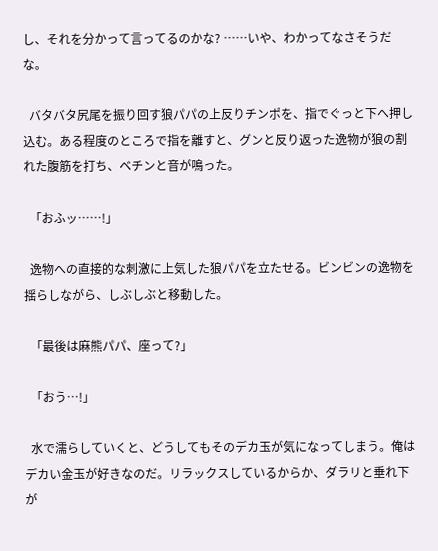し、それを分かって言ってるのかな? ……いや、わかってなさそうだな。

  バタバタ尻尾を振り回す狼パパの上反りチンポを、指でぐっと下へ押し込む。ある程度のところで指を離すと、グンと反り返った逸物が狼の割れた腹筋を打ち、ベチンと音が鳴った。

  「おふッ……!」

  逸物への直接的な刺激に上気した狼パパを立たせる。ビンビンの逸物を揺らしながら、しぶしぶと移動した。

  「最後は麻熊パパ、座って?」

  「おう…!」

  水で濡らしていくと、どうしてもそのデカ玉が気になってしまう。俺はデカい金玉が好きなのだ。リラックスしているからか、ダラリと垂れ下が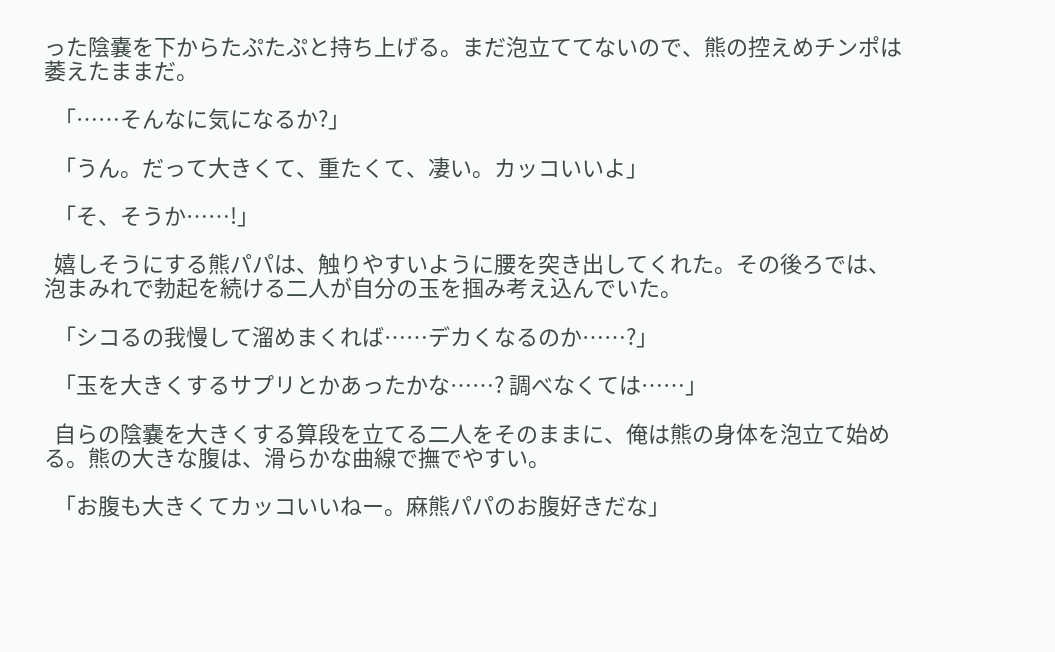った陰嚢を下からたぷたぷと持ち上げる。まだ泡立ててないので、熊の控えめチンポは萎えたままだ。

  「……そんなに気になるか?」

  「うん。だって大きくて、重たくて、凄い。カッコいいよ」

  「そ、そうか……!」

  嬉しそうにする熊パパは、触りやすいように腰を突き出してくれた。その後ろでは、泡まみれで勃起を続ける二人が自分の玉を掴み考え込んでいた。

  「シコるの我慢して溜めまくれば……デカくなるのか……?」

  「玉を大きくするサプリとかあったかな……? 調べなくては……」

  自らの陰嚢を大きくする算段を立てる二人をそのままに、俺は熊の身体を泡立て始める。熊の大きな腹は、滑らかな曲線で撫でやすい。

  「お腹も大きくてカッコいいねー。麻熊パパのお腹好きだな」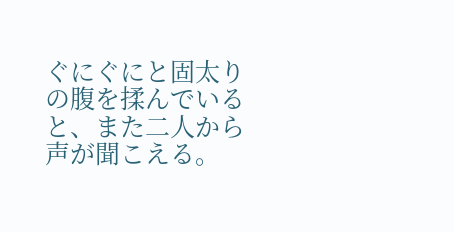ぐにぐにと固太りの腹を揉んでいると、また二人から声が聞こえる。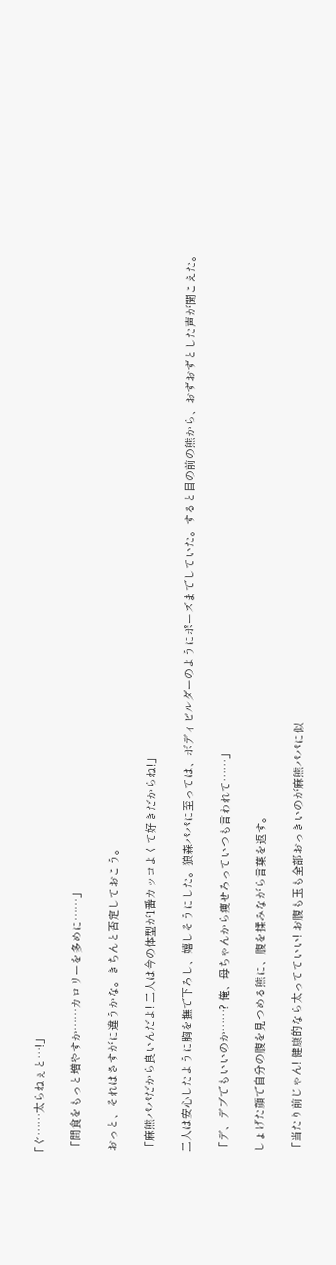「ぐ……太らねぇと…!」

  「間食をもっと増やすか……カロリーを多めに……」

  おっと、それはさすがに違うかな。きちんと否定しておこう。

  「麻熊パパだから良いんだよ! 二人は今の体型が1番カッコよくて好きだからね!」

  二人は安心したように胸を撫で下ろし、嬉しそうにした。狼森パパに至っては、ボディビルダーのようにポーズまでしていた。すると目の前の熊から、おずおずとした声が聞こえた。

  「デ、デブでもいいのか……? 俺、母ちゃんから痩せろっていつも言われて……」

  しょげた顔で自分の腹を見つめる熊に、腹を揉みながら言葉を返す。

  「当たり前じゃん! 健康的なら太ってていい! お腹も玉も全部おっきいのが麻熊パパに似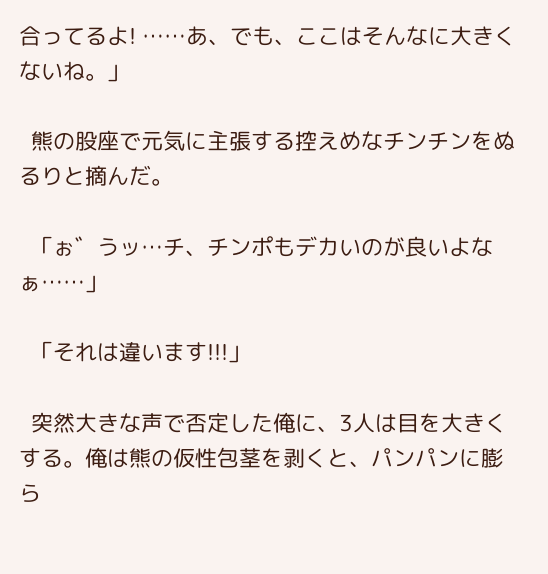合ってるよ! ……あ、でも、ここはそんなに大きくないね。」

  熊の股座で元気に主張する控えめなチンチンをぬるりと摘んだ。

  「ぉ゛うッ…チ、チンポもデカいのが良いよなぁ……」

  「それは違います!!!」

  突然大きな声で否定した俺に、3人は目を大きくする。俺は熊の仮性包茎を剥くと、パンパンに膨ら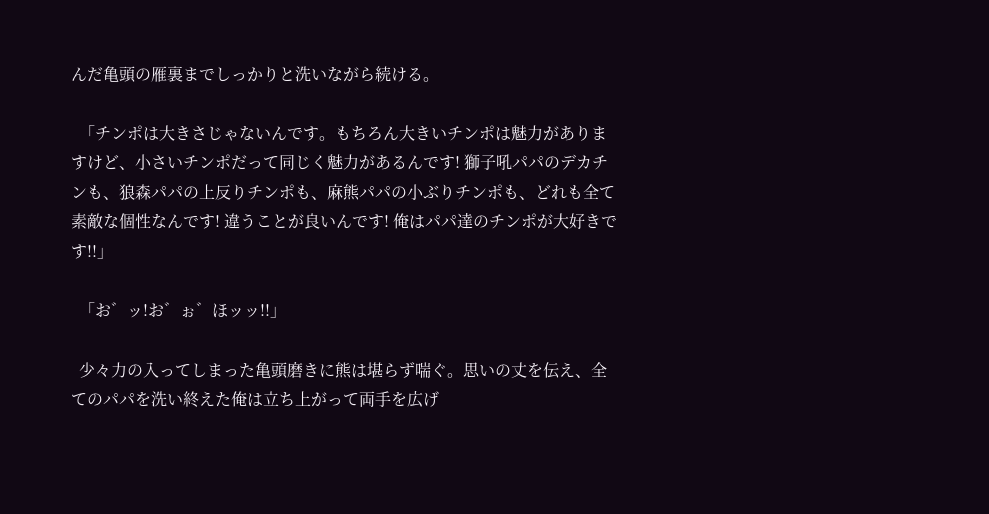んだ亀頭の雁裏までしっかりと洗いながら続ける。

  「チンポは大きさじゃないんです。もちろん大きいチンポは魅力がありますけど、小さいチンポだって同じく魅力があるんです! 獅子吼パパのデカチンも、狼森パパの上反りチンポも、麻熊パパの小ぶりチンポも、どれも全て素敵な個性なんです! 違うことが良いんです! 俺はパパ達のチンポが大好きです!!」

  「お゛ッ!お゛ぉ゛ほッッ!!」

  少々力の入ってしまった亀頭磨きに熊は堪らず喘ぐ。思いの丈を伝え、全てのパパを洗い終えた俺は立ち上がって両手を広げ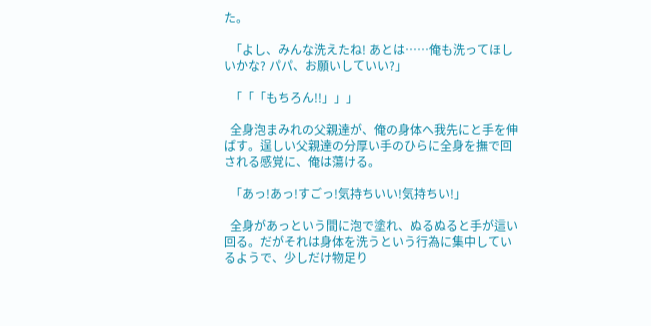た。

  「よし、みんな洗えたね! あとは……俺も洗ってほしいかな? パパ、お願いしていい?」

  「「「もちろん!!」」」

  全身泡まみれの父親達が、俺の身体へ我先にと手を伸ばす。逞しい父親達の分厚い手のひらに全身を撫で回される感覚に、俺は蕩ける。

  「あっ!あっ!すごっ!気持ちいい!気持ちい!」

  全身があっという間に泡で塗れ、ぬるぬると手が這い回る。だがそれは身体を洗うという行為に集中しているようで、少しだけ物足り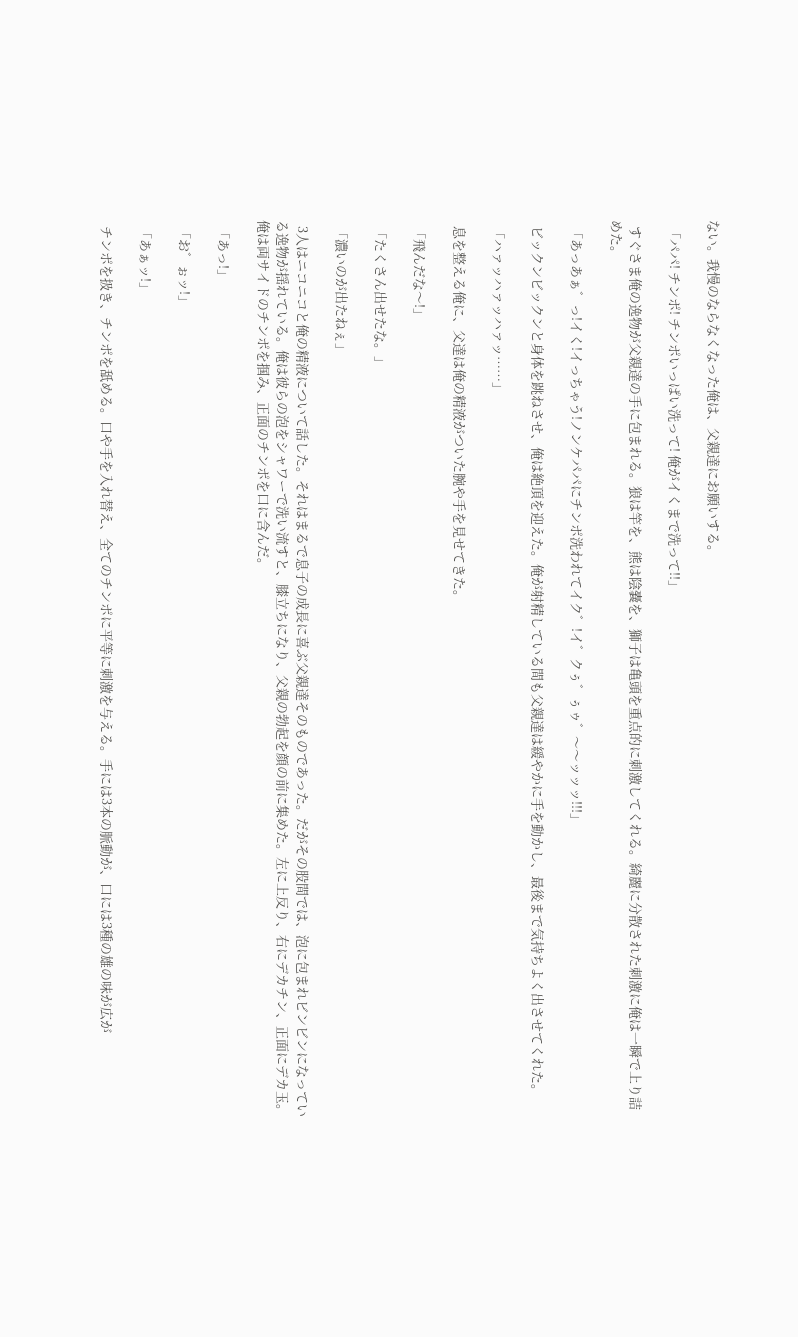ない。我慢のならなくなった俺は、父親達にお願いする。

  「パパ! チンポ! チンポいっぱい洗って! 俺がイくまで洗って!!」

  すぐさま俺の逸物が父親達の手に包まれる。狼は竿を、熊は陰嚢を、獅子は亀頭を重点的に刺激してくれる。綺麗に分散された刺激に俺は一瞬で上り詰めた。

  「あっあぁ゛っ!イく!イっちゃう!ノンケパパにチンポ洗われてイク゛!イ゛クぅ゛ぅゥ゛〜〜ッッッ!!!」

  ビックンビックンと身体を跳ねさせ、俺は絶頂を迎えた。俺が射精している間も父親達は緩やかに手を動かし、最後まで気持ちよく出させてくれた。

  「ハァッハァッハァッ……」

  息を整える俺に、父達は俺の精液がついた腕や手を見せてきた。

  「飛んだな〜!」

  「たくさん出せたな。」

  「濃いのが出たねぇ」

  3人はニコニコと俺の精液について話した。それはまるで息子の成長に喜ぶ父親達そのものであった。だがその股間では、泡に包まれビンビンになっている逸物が揺れている。俺は彼らの泡をシャワーで洗い流すと、膝立ちになり、父親の勃起を顔の前に集めた。左に上反り、右にデカチン、正面にデカ玉。俺は両サイドのチンポを掴み、正面のチンポを口に含んだ。

  「あっ!」

  「お゛ぉッ!」

  「あぁッ!」

  チンポを扱き、チンポを舐める。口や手を入れ替え、全てのチンポに平等に刺激を与える。手には3本の脈動が、口には3種の雄の味が広が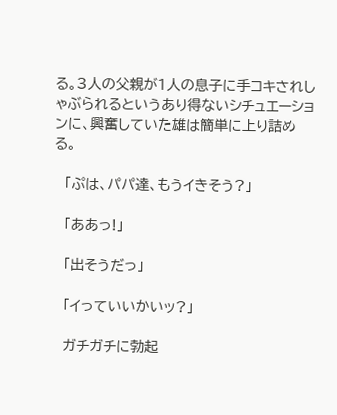る。3人の父親が1人の息子に手コキされしゃぶられるというあり得ないシチュエーションに、興奮していた雄は簡単に上り詰める。

  「ぷは、パパ達、もうイきそう?」

  「ああっ!」

  「出そうだっ」

  「イっていいかいッ?」

  ガチガチに勃起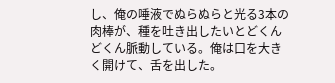し、俺の唾液でぬらぬらと光る3本の肉棒が、種を吐き出したいとどくんどくん脈動している。俺は口を大きく開けて、舌を出した。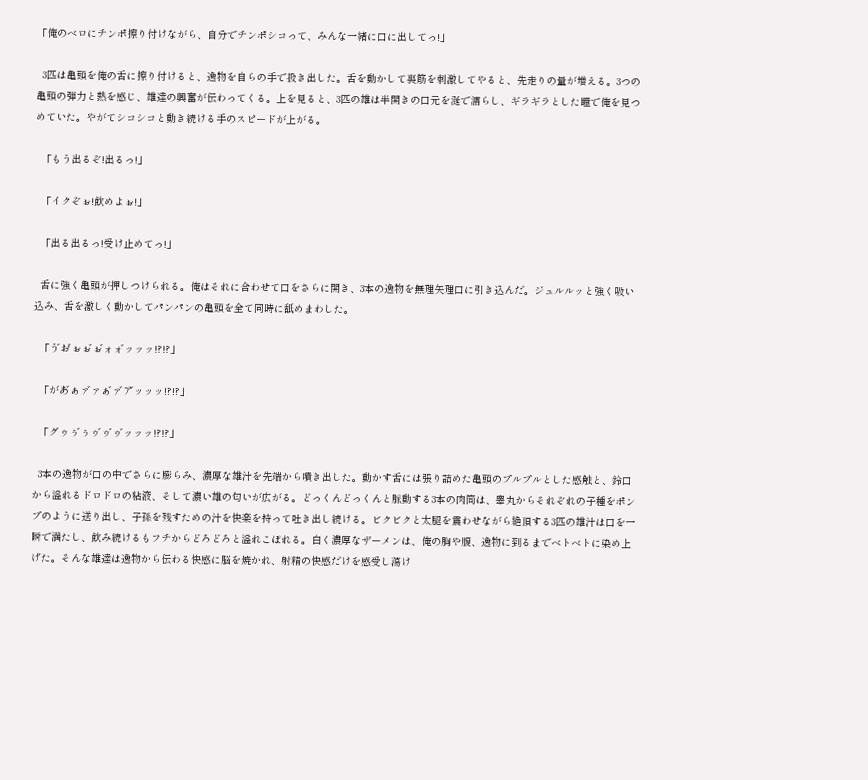「俺のベロにチンポ擦り付けながら、自分でチンポシコって、みんな一緒に口に出してっ!」

  3匹は亀頭を俺の舌に擦り付けると、逸物を自らの手で扱き出した。舌を動かして裏筋を刺激してやると、先走りの量が増える。3つの亀頭の弾力と熱を感じ、雄達の興奮が伝わってくる。上を見ると、3匹の雄は半開きの口元を涎で濡らし、ギラギラとした瞳で俺を見つめていた。やがてシコシコと動き続ける手のスピードが上がる。

  「もう出るぞ!出るっ!」

  「イクぞぉ!飲めよぉ!」

  「出る出るっ!受け止めてっ!」

  舌に強く亀頭が押しつけられる。俺はそれに合わせて口をさらに開き、3本の逸物を無理矢理口に引き込んだ。ジュルルッと強く吸い込み、舌を激しく動かしてパンパンの亀頭を全て同時に舐めまわした。

  「う゛お゛ぉぉ゛ぉ゛ォォ゛ッッッ!?!?」

  「があ゛ぁァ゛ァぁ゛ァ゛ア゛ッッッ!?!?」

  「ク゛ゥぅ゛ぅゥ゛ゥ゛ゥ゛ッッッ!?!?」

  3本の逸物が口の中でさらに膨らみ、濃厚な雄汁を先端から噴き出した。動かす舌には張り詰めた亀頭のプルプルとした感触と、鈴口から溢れるドロドロの粘液、そして濃い雄の匂いが広がる。どっくんどっくんと脈動する3本の肉筒は、睾丸からそれぞれの子種をポンプのように送り出し、子孫を残すための汁を快楽を持って吐き出し続ける。ビクビクと太腿を震わせながら絶頂する3匹の雄汁は口を一瞬で満たし、飲み続けるもフチからどろどろと溢れこぼれる。白く濃厚なザーメンは、俺の胸や腹、逸物に到るまでベトベトに染め上げた。そんな雄達は逸物から伝わる快感に脳を焼かれ、射精の快感だけを感受し蕩け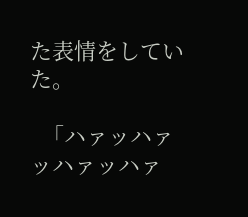た表情をしていた。

  「ハァッハァッハァッハァ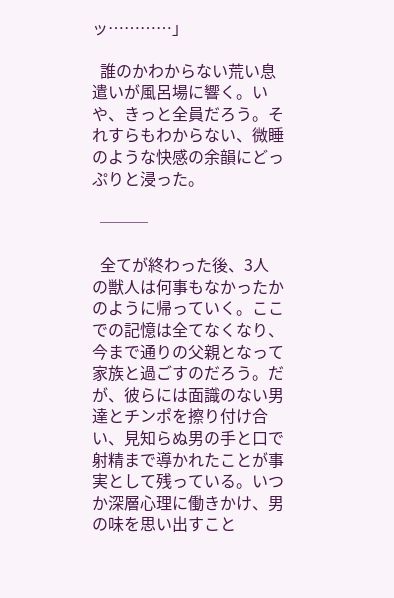ッ…………」

  誰のかわからない荒い息遣いが風呂場に響く。いや、きっと全員だろう。それすらもわからない、微睡のような快感の余韻にどっぷりと浸った。

  ───

  全てが終わった後、3人の獣人は何事もなかったかのように帰っていく。ここでの記憶は全てなくなり、今まで通りの父親となって家族と過ごすのだろう。だが、彼らには面識のない男達とチンポを擦り付け合い、見知らぬ男の手と口で射精まで導かれたことが事実として残っている。いつか深層心理に働きかけ、男の味を思い出すこと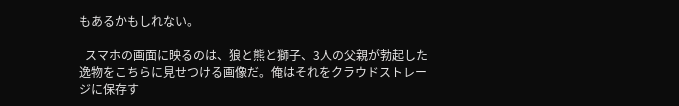もあるかもしれない。

  スマホの画面に映るのは、狼と熊と獅子、3人の父親が勃起した逸物をこちらに見せつける画像だ。俺はそれをクラウドストレージに保存す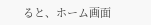ると、ホーム画面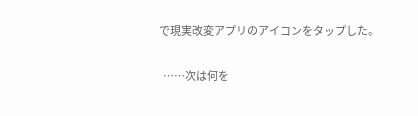で現実改変アプリのアイコンをタップした。

  ……次は何を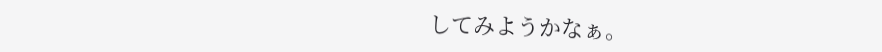してみようかなぁ。